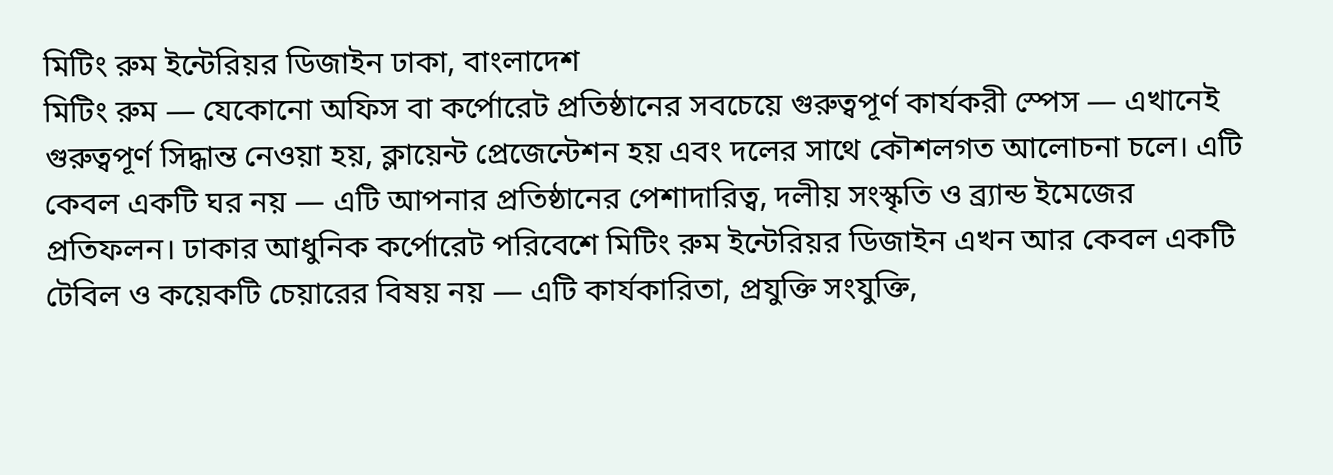মিটিং রুম ইন্টেরিয়র ডিজাইন ঢাকা, বাংলাদেশ
মিটিং রুম — যেকোনো অফিস বা কর্পোরেট প্রতিষ্ঠানের সবচেয়ে গুরুত্বপূর্ণ কার্যকরী স্পেস — এখানেই গুরুত্বপূর্ণ সিদ্ধান্ত নেওয়া হয়, ক্লায়েন্ট প্রেজেন্টেশন হয় এবং দলের সাথে কৌশলগত আলোচনা চলে। এটি কেবল একটি ঘর নয় — এটি আপনার প্রতিষ্ঠানের পেশাদারিত্ব, দলীয় সংস্কৃতি ও ব্র্যান্ড ইমেজের প্রতিফলন। ঢাকার আধুনিক কর্পোরেট পরিবেশে মিটিং রুম ইন্টেরিয়র ডিজাইন এখন আর কেবল একটি টেবিল ও কয়েকটি চেয়ারের বিষয় নয় — এটি কার্যকারিতা, প্রযুক্তি সংযুক্তি,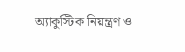অ্যাকুস্টিক নিয়ন্ত্রণ ও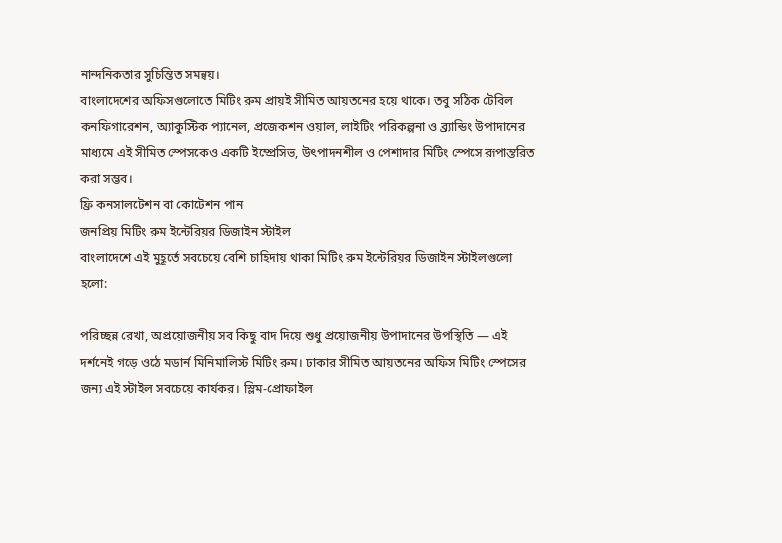নান্দনিকতার সুচিন্তিত সমন্বয়।
বাংলাদেশের অফিসগুলোতে মিটিং রুম প্রায়ই সীমিত আয়তনের হয়ে থাকে। তবু সঠিক টেবিল কনফিগারেশন, অ্যাকুস্টিক প্যানেল, প্রজেকশন ওয়াল, লাইটিং পরিকল্পনা ও ব্র্যান্ডিং উপাদানের মাধ্যমে এই সীমিত স্পেসকেও একটি ইম্প্রেসিভ, উৎপাদনশীল ও পেশাদার মিটিং স্পেসে রূপান্তরিত করা সম্ভব।
ফ্রি কনসালটেশন বা কোটেশন পান
জনপ্রিয় মিটিং রুম ইন্টেরিয়র ডিজাইন স্টাইল
বাংলাদেশে এই মুহূর্তে সবচেয়ে বেশি চাহিদায় থাকা মিটিং রুম ইন্টেরিয়র ডিজাইন স্টাইলগুলো হলো:

পরিচ্ছন্ন রেখা, অপ্রয়োজনীয় সব কিছু বাদ দিয়ে শুধু প্রয়োজনীয় উপাদানের উপস্থিতি — এই দর্শনেই গড়ে ওঠে মডার্ন মিনিমালিস্ট মিটিং রুম। ঢাকার সীমিত আয়তনের অফিস মিটিং স্পেসের জন্য এই স্টাইল সবচেয়ে কার্যকর। স্লিম-প্রোফাইল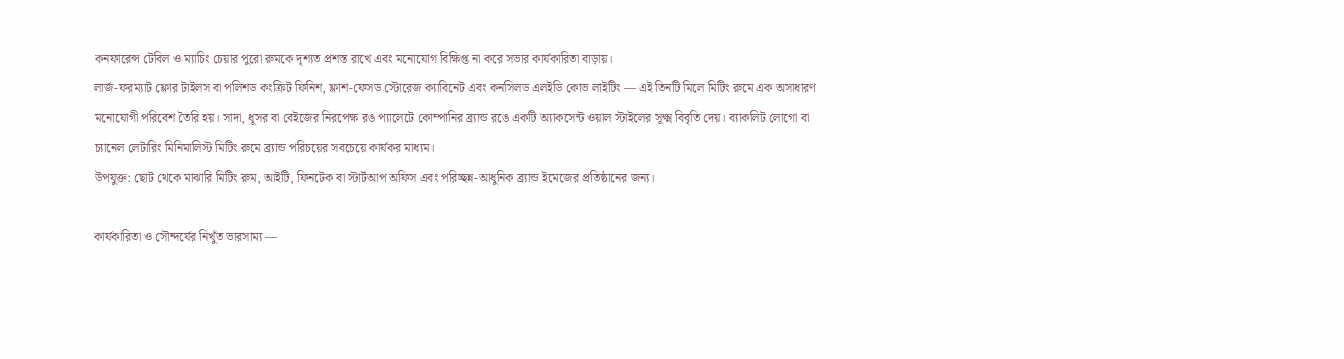কনফারেন্স টেবিল ও ম্যাচিং চেয়ার পুরো রুমকে দৃশ্যত প্রশস্ত রাখে এবং মনোযোগ বিক্ষিপ্ত না করে সভার কার্যকারিতা বাড়ায়।
লার্জ-ফরম্যাট ফ্লোর টাইলস বা পলিশড কংক্রিট ফিনিশ, ফ্লাশ-ফেসড স্টোরেজ ক্যাবিনেট এবং কনসিলড এলইডি কোভ লাইটিং — এই তিনটি মিলে মিটিং রুমে এক অসাধারণ মনোযোগী পরিবেশ তৈরি হয়। সাদা, ধূসর বা বেইজের নিরপেক্ষ রঙ প্যালেটে কোম্পানির ব্র্যান্ড রঙে একটি অ্যাকসেন্ট ওয়াল স্টাইলের সূক্ষ্ম বিবৃতি দেয়। ব্যাকলিট লোগো বা চ্যানেল লেটারিং মিনিমালিস্ট মিটিং রুমে ব্র্যান্ড পরিচয়ের সবচেয়ে কার্যকর মাধ্যম।
উপযুক্ত: ছোট থেকে মাঝারি মিটিং রুম, আইটি, ফিনটেক বা স্টার্টআপ অফিস এবং পরিচ্ছন্ন-আধুনিক ব্র্যান্ড ইমেজের প্রতিষ্ঠানের জন্য।

কার্যকারিতা ও সৌন্দর্যের নিখুঁত ভারসাম্য —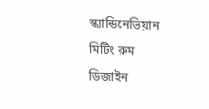স্ক্যান্ডিনেভিয়ান মিটিং রুম ডিজাইন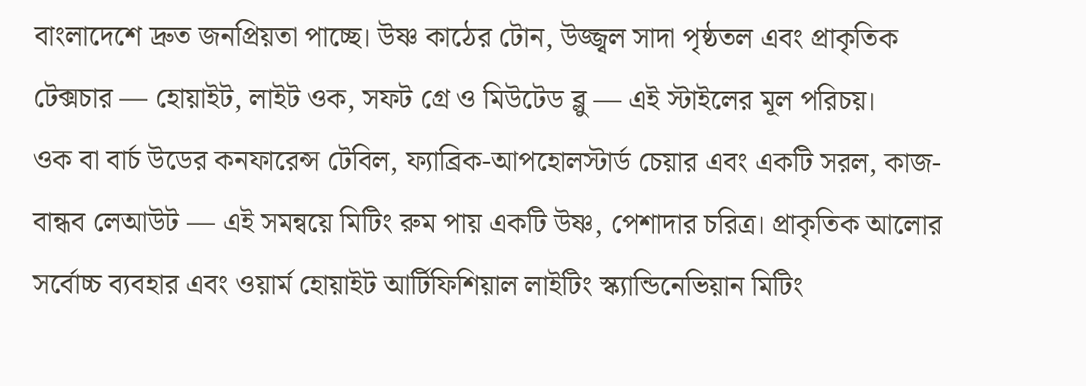বাংলাদেশে দ্রুত জনপ্রিয়তা পাচ্ছে। উষ্ণ কাঠের টোন, উজ্জ্বল সাদা পৃষ্ঠতল এবং প্রাকৃতিক টেক্সচার — হোয়াইট, লাইট ওক, সফট গ্রে ও মিউটেড ব্লু — এই স্টাইলের মূল পরিচয়।
ওক বা বার্চ উডের কনফারেন্স টেবিল, ফ্যাব্রিক-আপহোলস্টার্ড চেয়ার এবং একটি সরল, কাজ-বান্ধব লেআউট — এই সমন্বয়ে মিটিং রুম পায় একটি উষ্ণ, পেশাদার চরিত্র। প্রাকৃতিক আলোর সর্বোচ্চ ব্যবহার এবং ওয়ার্ম হোয়াইট আর্টিফিশিয়াল লাইটিং স্ক্যান্ডিনেভিয়ান মিটিং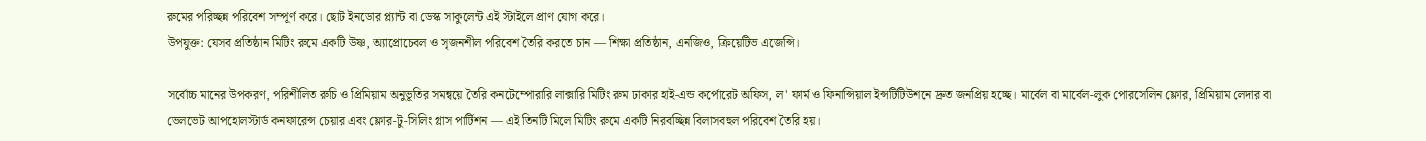রুমের পরিচ্ছন্ন পরিবেশ সম্পূর্ণ করে। ছোট ইনডোর প্ল্যান্ট বা ডেস্ক সাকুলেন্ট এই স্টাইলে প্রাণ যোগ করে।
উপযুক্ত: যেসব প্রতিষ্ঠান মিটিং রুমে একটি উষ্ণ, অ্যাপ্রোচেবল ও সৃজনশীল পরিবেশ তৈরি করতে চান — শিক্ষা প্রতিষ্ঠান, এনজিও, ক্রিয়েটিভ এজেন্সি।

সর্বোচ্চ মানের উপকরণ, পরিশীলিত রুচি ও প্রিমিয়াম অনুভূতির সমন্বয়ে তৈরি কনটেম্পোরারি লাক্সারি মিটিং রুম ঢাকার হাই-এন্ড কর্পোরেট অফিস, ল' ফার্ম ও ফিনান্সিয়াল ইন্সটিটিউশনে দ্রুত জনপ্রিয় হচ্ছে। মার্বেল বা মার্বেল-লুক পোরসেলিন ফ্লোর, প্রিমিয়াম লেদার বা ভেলভেট আপহোলস্টার্ড কনফারেন্স চেয়ার এবং ফ্লোর-টু-সিলিং গ্লাস পার্টিশন — এই তিনটি মিলে মিটিং রুমে একটি নিরবচ্ছিন্ন বিলাসবহুল পরিবেশ তৈরি হয়।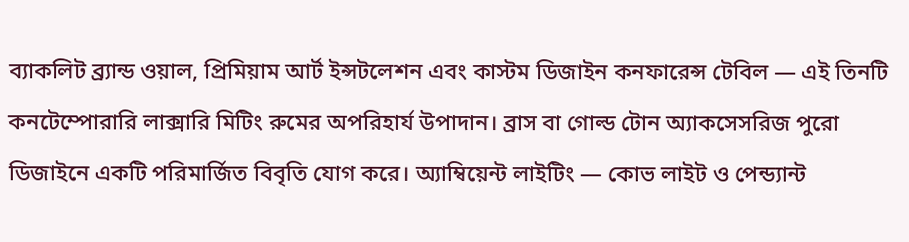ব্যাকলিট ব্র্যান্ড ওয়াল, প্রিমিয়াম আর্ট ইন্সটলেশন এবং কাস্টম ডিজাইন কনফারেন্স টেবিল — এই তিনটি কনটেম্পোরারি লাক্সারি মিটিং রুমের অপরিহার্য উপাদান। ব্রাস বা গোল্ড টোন অ্যাকসেসরিজ পুরো ডিজাইনে একটি পরিমার্জিত বিবৃতি যোগ করে। অ্যাম্বিয়েন্ট লাইটিং — কোভ লাইট ও পেন্ড্যান্ট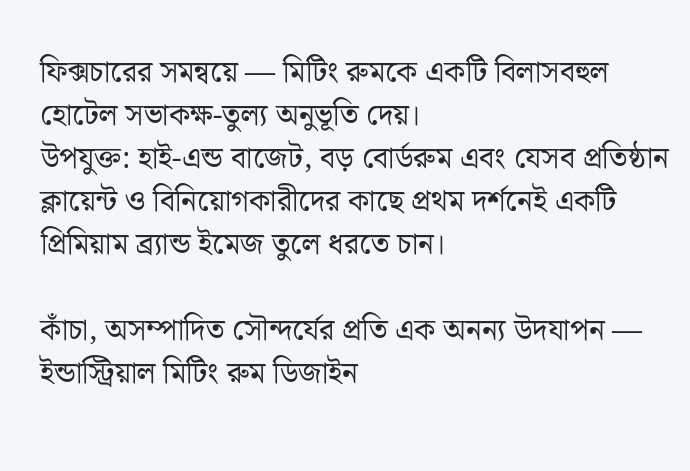ফিক্সচারের সমন্বয়ে — মিটিং রুমকে একটি বিলাসবহুল হোটেল সভাকক্ষ-তুল্য অনুভূতি দেয়।
উপযুক্ত: হাই-এন্ড বাজেট, বড় বোর্ডরুম এবং যেসব প্রতিষ্ঠান ক্লায়েন্ট ও বিনিয়োগকারীদের কাছে প্রথম দর্শনেই একটি প্রিমিয়াম ব্র্যান্ড ইমেজ তুলে ধরতে চান।

কাঁচা, অসম্পাদিত সৌন্দর্যের প্রতি এক অনন্য উদযাপন — ইন্ডাস্ট্রিয়াল মিটিং রুম ডিজাইন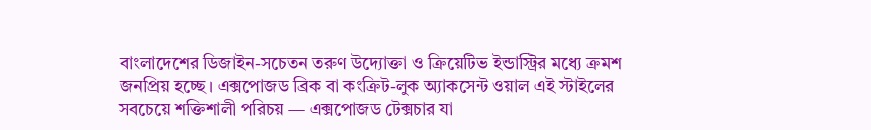বাংলাদেশের ডিজাইন-সচেতন তরুণ উদ্যোক্তা ও ক্রিয়েটিভ ইন্ডাস্ট্রির মধ্যে ক্রমশ জনপ্রিয় হচ্ছে। এক্সপোজড ব্রিক বা কংক্রিট-লুক অ্যাকসেন্ট ওয়াল এই স্টাইলের সবচেয়ে শক্তিশালী পরিচয় — এক্সপোজড টেক্সচার যা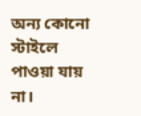অন্য কোনো স্টাইলে পাওয়া যায় না।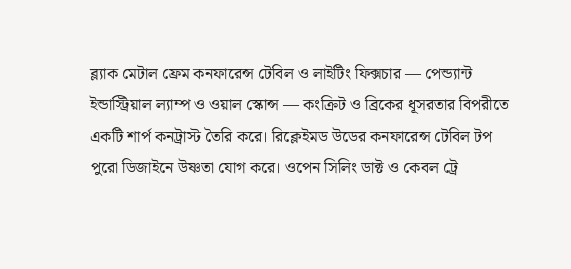ব্ল্যাক মেটাল ফ্রেম কনফারেন্স টেবিল ও লাইটিং ফিক্সচার — পেন্ড্যান্ট ইন্ডাস্ট্রিয়াল ল্যাম্প ও ওয়াল স্কোন্স — কংক্রিট ও ব্রিকের ধূসরতার বিপরীতে একটি শার্প কনট্রাস্ট তৈরি করে। রিক্লেইমড উডের কনফারেন্স টেবিল টপ পুরো ডিজাইনে উষ্ণতা যোগ করে। ওপেন সিলিং ডাক্ট ও কেবল ট্রে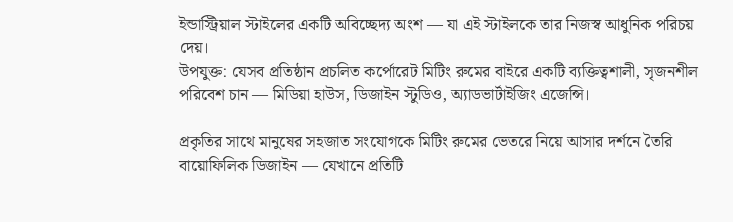ইন্ডাস্ট্রিয়াল স্টাইলের একটি অবিচ্ছেদ্য অংশ — যা এই স্টাইলকে তার নিজস্ব আধুনিক পরিচয় দেয়।
উপযুক্ত: যেসব প্রতিষ্ঠান প্রচলিত কর্পোরেট মিটিং রুমের বাইরে একটি ব্যক্তিত্বশালী, সৃজনশীল পরিবেশ চান — মিডিয়া হাউস, ডিজাইন স্টুডিও, অ্যাডভার্টাইজিং এজেন্সি।

প্রকৃতির সাথে মানুষের সহজাত সংযোগকে মিটিং রুমের ভেতরে নিয়ে আসার দর্শনে তৈরি বায়োফিলিক ডিজাইন — যেখানে প্রতিটি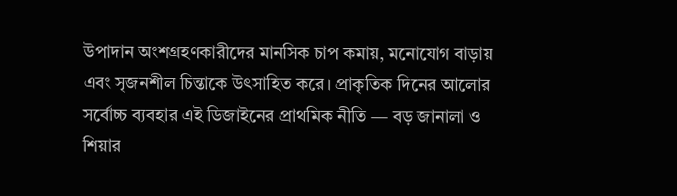উপাদান অংশগ্রহণকারীদের মানসিক চাপ কমায়, মনোযোগ বাড়ায় এবং সৃজনশীল চিন্তাকে উৎসাহিত করে। প্রাকৃতিক দিনের আলোর সর্বোচ্চ ব্যবহার এই ডিজাইনের প্রাথমিক নীতি — বড় জানালা ও শিয়ার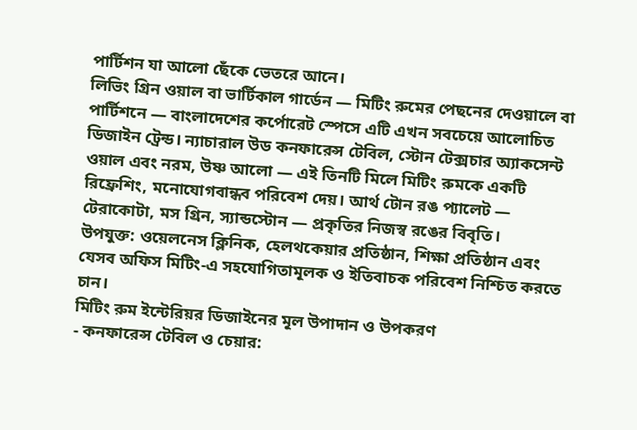পার্টিশন যা আলো ছেঁকে ভেতরে আনে।
লিভিং গ্রিন ওয়াল বা ভার্টিকাল গার্ডেন — মিটিং রুমের পেছনের দেওয়ালে বা পার্টিশনে — বাংলাদেশের কর্পোরেট স্পেসে এটি এখন সবচেয়ে আলোচিত ডিজাইন ট্রেন্ড। ন্যাচারাল উড কনফারেন্স টেবিল, স্টোন টেক্সচার অ্যাকসেন্ট ওয়াল এবং নরম, উষ্ণ আলো — এই তিনটি মিলে মিটিং রুমকে একটি রিফ্রেশিং, মনোযোগবান্ধব পরিবেশ দেয়। আর্থ টোন রঙ প্যালেট — টেরাকোটা, মস গ্রিন, স্যান্ডস্টোন — প্রকৃতির নিজস্ব রঙের বিবৃতি।
উপযুক্ত: ওয়েলনেস ক্লিনিক, হেলথকেয়ার প্রতিষ্ঠান, শিক্ষা প্রতিষ্ঠান এবং যেসব অফিস মিটিং-এ সহযোগিতামূলক ও ইতিবাচক পরিবেশ নিশ্চিত করতে চান।
মিটিং রুম ইন্টেরিয়র ডিজাইনের মূল উপাদান ও উপকরণ
- কনফারেন্স টেবিল ও চেয়ার: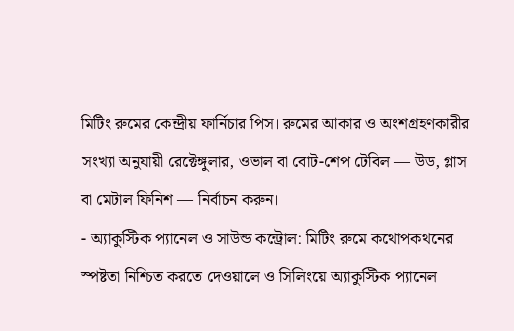মিটিং রুমের কেন্দ্রীয় ফার্নিচার পিস। রুমের আকার ও অংশগ্রহণকারীর সংখ্যা অনুযায়ী রেক্টেঙ্গুলার, ওভাল বা বোট-শেপ টেবিল — উড, গ্লাস বা মেটাল ফিনিশ — নির্বাচন করুন।
- অ্যাকুস্টিক প্যানেল ও সাউন্ড কন্ট্রোল: মিটিং রুমে কথোপকথনের স্পষ্টতা নিশ্চিত করতে দেওয়ালে ও সিলিংয়ে অ্যাকুস্টিক প্যানেল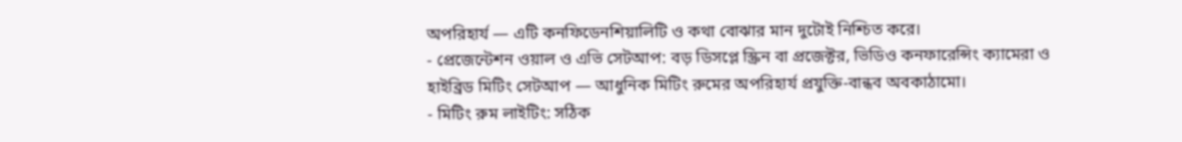অপরিহার্য — এটি কনফিডেনশিয়ালিটি ও কথা বোঝার মান দুটোই নিশ্চিত করে।
- প্রেজেন্টেশন ওয়াল ও এভি সেটআপ: বড় ডিসপ্লে স্ক্রিন বা প্রজেক্টর, ভিডিও কনফারেন্সিং ক্যামেরা ও হাইব্রিড মিটিং সেটআপ — আধুনিক মিটিং রুমের অপরিহার্য প্রযুক্তি-বান্ধব অবকাঠামো।
- মিটিং রুম লাইটিং: সঠিক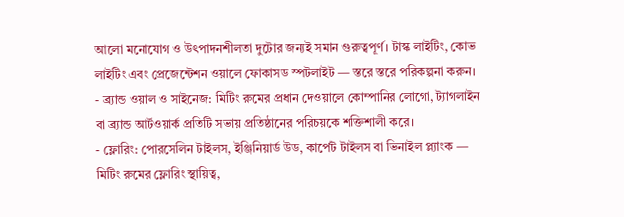আলো মনোযোগ ও উৎপাদনশীলতা দুটোর জন্যই সমান গুরুত্বপূর্ণ। টাস্ক লাইটিং, কোভ লাইটিং এবং প্রেজেন্টেশন ওয়ালে ফোকাসড স্পটলাইট — স্তরে স্তরে পরিকল্পনা করুন।
- ব্র্যান্ড ওয়াল ও সাইনেজ: মিটিং রুমের প্রধান দেওয়ালে কোম্পানির লোগো, ট্যাগলাইন বা ব্র্যান্ড আর্টওয়ার্ক প্রতিটি সভায় প্রতিষ্ঠানের পরিচয়কে শক্তিশালী করে।
- ফ্লোরিং: পোরসেলিন টাইলস, ইঞ্জিনিয়ার্ড উড, কার্পেট টাইলস বা ভিনাইল প্ল্যাংক — মিটিং রুমের ফ্লোরিং স্থায়িত্ব,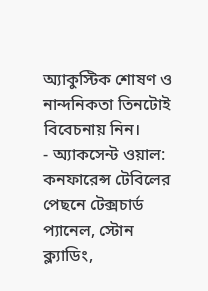অ্যাকুস্টিক শোষণ ও নান্দনিকতা তিনটোই বিবেচনায় নিন।
- অ্যাকসেন্ট ওয়াল: কনফারেন্স টেবিলের পেছনে টেক্সচার্ড প্যানেল, স্টোন ক্ল্যাডিং,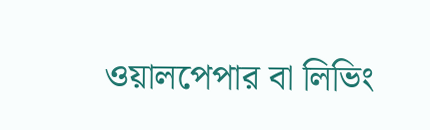ওয়ালপেপার বা লিভিং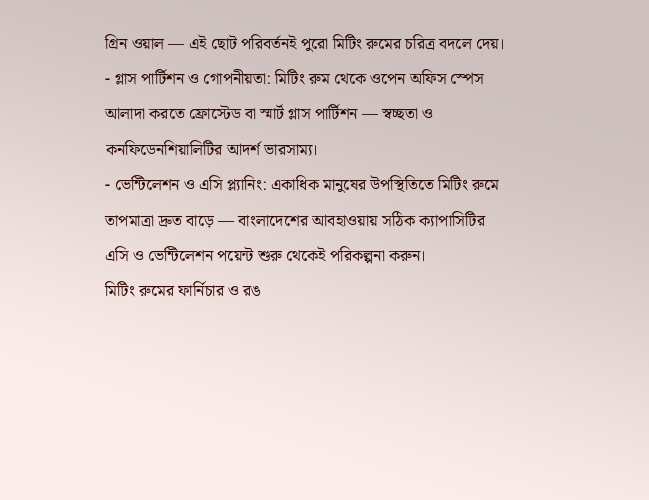গ্রিন ওয়াল — এই ছোট পরিবর্তনই পুরো মিটিং রুমের চরিত্র বদলে দেয়।
- গ্লাস পার্টিশন ও গোপনীয়তা: মিটিং রুম থেকে ওপেন অফিস স্পেস আলাদা করতে ফ্রোস্টেড বা স্মার্ট গ্লাস পার্টিশন — স্বচ্ছতা ও কনফিডেনশিয়ালিটির আদর্শ ভারসাম্য।
- ভেন্টিলেশন ও এসি প্ল্যানিং: একাধিক মানুষের উপস্থিতিতে মিটিং রুমে তাপমাত্রা দ্রুত বাড়ে — বাংলাদেশের আবহাওয়ায় সঠিক ক্যাপাসিটির এসি ও ভেন্টিলেশন পয়েন্ট শুরু থেকেই পরিকল্পনা করুন।
মিটিং রুমের ফার্নিচার ও রঙ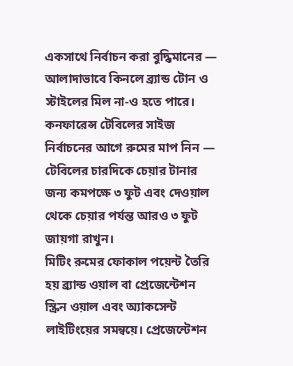একসাথে নির্বাচন করা বুদ্ধিমানের — আলাদাভাবে কিনলে ব্র্যান্ড টোন ও স্টাইলের মিল না-ও হতে পারে। কনফারেন্স টেবিলের সাইজ নির্বাচনের আগে রুমের মাপ নিন — টেবিলের চারদিকে চেয়ার টানার জন্য কমপক্ষে ৩ ফুট এবং দেওয়াল থেকে চেয়ার পর্যন্ত আরও ৩ ফুট জায়গা রাখুন।
মিটিং রুমের ফোকাল পয়েন্ট তৈরি হয় ব্র্যান্ড ওয়াল বা প্রেজেন্টেশন স্ক্রিন ওয়াল এবং অ্যাকসেন্ট লাইটিংয়ের সমন্বয়ে। প্রেজেন্টেশন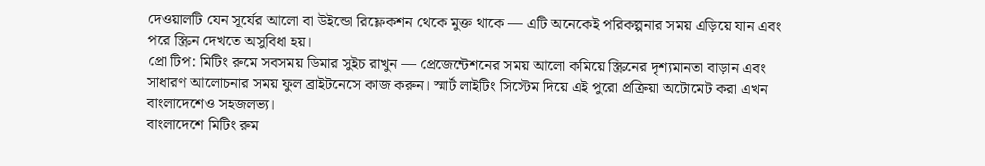দেওয়ালটি যেন সূর্যের আলো বা উইন্ডো রিফ্লেকশন থেকে মুক্ত থাকে — এটি অনেকেই পরিকল্পনার সময় এড়িয়ে যান এবং পরে স্ক্রিন দেখতে অসুবিধা হয়।
প্রো টিপ: মিটিং রুমে সবসময় ডিমার সুইচ রাখুন — প্রেজেন্টেশনের সময় আলো কমিয়ে স্ক্রিনের দৃশ্যমানতা বাড়ান এবং সাধারণ আলোচনার সময় ফুল ব্রাইটনেসে কাজ করুন। স্মার্ট লাইটিং সিস্টেম দিয়ে এই পুরো প্রক্রিয়া অটোমেট করা এখন বাংলাদেশেও সহজলভ্য।
বাংলাদেশে মিটিং রুম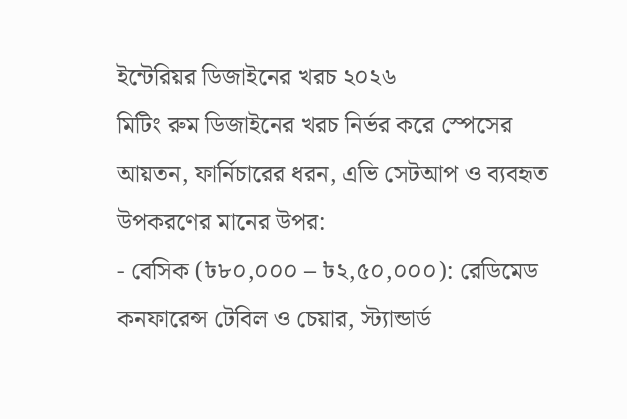ইন্টেরিয়র ডিজাইনের খরচ ২০২৬
মিটিং রুম ডিজাইনের খরচ নির্ভর করে স্পেসের আয়তন, ফার্নিচারের ধরন, এভি সেটআপ ও ব্যবহৃত উপকরণের মানের উপর:
- বেসিক (৳৮০,০০০ – ৳২,৫০,০০০): রেডিমেড কনফারেন্স টেবিল ও চেয়ার, স্ট্যান্ডার্ড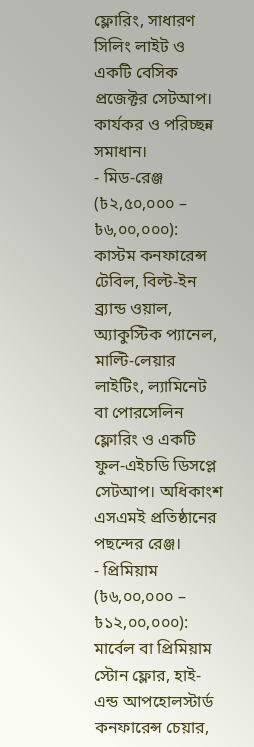ফ্লোরিং, সাধারণ সিলিং লাইট ও একটি বেসিক প্রজেক্টর সেটআপ। কার্যকর ও পরিচ্ছন্ন সমাধান।
- মিড-রেঞ্জ (৳২,৫০,০০০ – ৳৬,০০,০০০): কাস্টম কনফারেন্স টেবিল, বিল্ট-ইন ব্র্যান্ড ওয়াল, অ্যাকুস্টিক প্যানেল, মাল্টি-লেয়ার লাইটিং, ল্যামিনেট বা পোরসেলিন ফ্লোরিং ও একটি ফুল-এইচডি ডিসপ্লে সেটআপ। অধিকাংশ এসএমই প্রতিষ্ঠানের পছন্দের রেঞ্জ।
- প্রিমিয়াম (৳৬,০০,০০০ – ৳১২,০০,০০০): মার্বেল বা প্রিমিয়াম স্টোন ফ্লোর, হাই-এন্ড আপহোলস্টার্ড কনফারেন্স চেয়ার,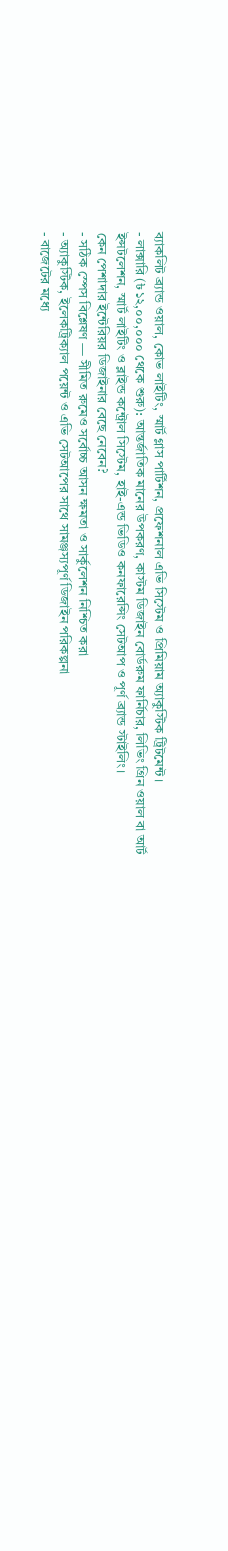ব্যাকলিট ব্র্যান্ড ওয়াল, কোভ লাইটিং, স্মার্ট গ্লাস পার্টিশন, প্রফেশনাল এভি সিস্টেম ও প্রিমিয়াম অ্যাকুস্টিক ট্রিটমেন্ট।
- লাক্সারি (৳১২,০০,০০০ থেকে শুরু): আন্তর্জাতিক মানের উপকরণ, কাস্টম ডিজাইন বোর্ডরুম ফার্নিচার, লিভিং গ্রিন ওয়াল বা আর্ট ইন্সটলেশন, স্মার্ট লাইটিং ও ব্লাইন্ড কন্ট্রোল সিস্টেম, হাই-এন্ড ভিডিও কনফারেন্সিং সেটআপ ও পূর্ণ ব্র্যান্ড স্টাইলিং।
কেন পেশাদার ইন্টেরিয়র ডিজাইনার বেছে নেবেন?
- সঠিক স্পেস বিশ্লেষণ — সীমিত রুমেও সর্বোচ্চ আসন ক্ষমতা ও সার্কুলেশন নিশ্চিত করা
- অ্যাকুস্টিক, ইলেকট্রিক্যাল পয়েন্ট ও এভি সেটআপের সাথে সামঞ্জস্যপূর্ণ ডিজাইন পরিকল্পনা
- বাজেটের মধ্যে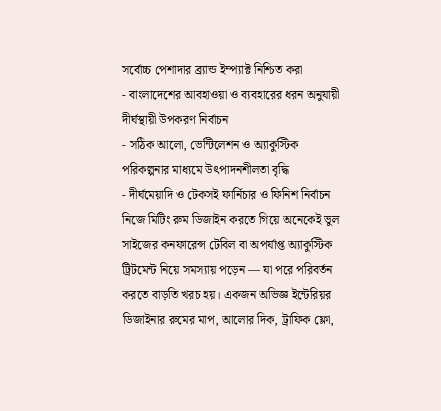সর্বোচ্চ পেশাদার ব্র্যান্ড ইম্প্যাক্ট নিশ্চিত করা
- বাংলাদেশের আবহাওয়া ও ব্যবহারের ধরন অনুযায়ী দীর্ঘস্থায়ী উপকরণ নির্বাচন
- সঠিক আলো, ভেন্টিলেশন ও অ্যাকুস্টিক পরিকল্পনার মাধ্যমে উৎপাদনশীলতা বৃদ্ধি
- দীর্ঘমেয়াদি ও টেকসই ফার্নিচার ও ফিনিশ নির্বাচন
নিজে মিটিং রুম ডিজাইন করতে গিয়ে অনেকেই ভুল সাইজের কনফারেন্স টেবিল বা অপর্যাপ্ত অ্যাকুস্টিক ট্রিটমেন্ট নিয়ে সমস্যায় পড়েন — যা পরে পরিবর্তন করতে বাড়তি খরচ হয়। একজন অভিজ্ঞ ইন্টেরিয়র ডিজাইনার রুমের মাপ, আলোর দিক, ট্রাফিক ফ্লো,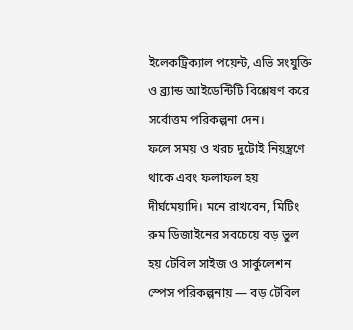ইলেকট্রিক্যাল পয়েন্ট, এভি সংযুক্তি ও ব্র্যান্ড আইডেন্টিটি বিশ্লেষণ করে সর্বোত্তম পরিকল্পনা দেন।
ফলে সময় ও খরচ দুটোই নিয়ন্ত্রণে থাকে এবং ফলাফল হয় দীর্ঘমেয়াদি। মনে রাখবেন, মিটিং রুম ডিজাইনের সবচেয়ে বড় ভুল হয় টেবিল সাইজ ও সার্কুলেশন স্পেস পরিকল্পনায় — বড় টেবিল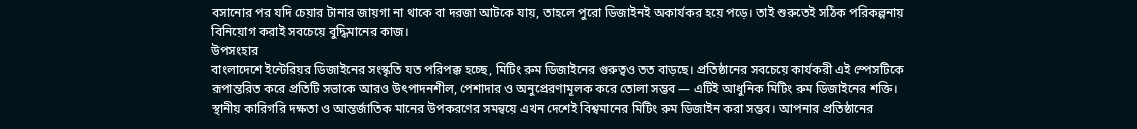বসানোর পর যদি চেয়ার টানার জায়গা না থাকে বা দরজা আটকে যায়, তাহলে পুরো ডিজাইনই অকার্যকর হয়ে পড়ে। তাই শুরুতেই সঠিক পরিকল্পনায় বিনিয়োগ করাই সবচেয়ে বুদ্ধিমানের কাজ।
উপসংহার
বাংলাদেশে ইন্টেরিয়র ডিজাইনের সংস্কৃতি যত পরিপক্ক হচ্ছে, মিটিং রুম ডিজাইনের গুরুত্বও তত বাড়ছে। প্রতিষ্ঠানের সবচেয়ে কার্যকরী এই স্পেসটিকে রূপান্তরিত করে প্রতিটি সভাকে আরও উৎপাদনশীল, পেশাদার ও অনুপ্রেরণামূলক করে তোলা সম্ভব — এটিই আধুনিক মিটিং রুম ডিজাইনের শক্তি।
স্থানীয় কারিগরি দক্ষতা ও আন্তর্জাতিক মানের উপকরণের সমন্বয়ে এখন দেশেই বিশ্বমানের মিটিং রুম ডিজাইন করা সম্ভব। আপনার প্রতিষ্ঠানের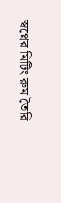স্বপ্নের মিটিং রুম তৈরি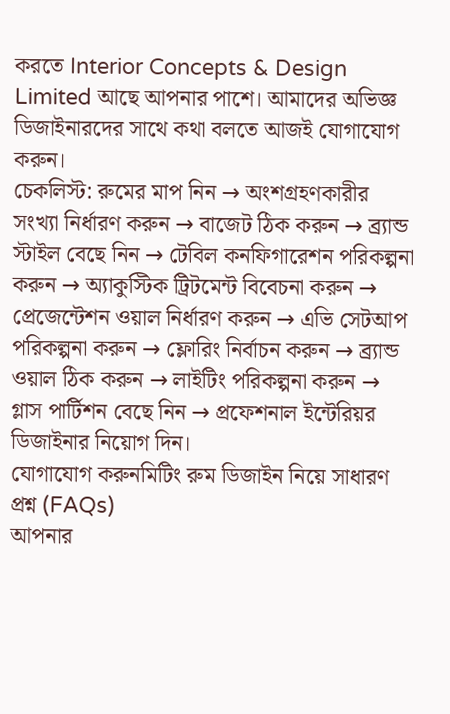করতে Interior Concepts & Design Limited আছে আপনার পাশে। আমাদের অভিজ্ঞ ডিজাইনারদের সাথে কথা বলতে আজই যোগাযোগ করুন।
চেকলিস্ট: রুমের মাপ নিন → অংশগ্রহণকারীর সংখ্যা নির্ধারণ করুন → বাজেট ঠিক করুন → ব্র্যান্ড স্টাইল বেছে নিন → টেবিল কনফিগারেশন পরিকল্পনা করুন → অ্যাকুস্টিক ট্রিটমেন্ট বিবেচনা করুন → প্রেজেন্টেশন ওয়াল নির্ধারণ করুন → এভি সেটআপ পরিকল্পনা করুন → ফ্লোরিং নির্বাচন করুন → ব্র্যান্ড ওয়াল ঠিক করুন → লাইটিং পরিকল্পনা করুন → গ্লাস পার্টিশন বেছে নিন → প্রফেশনাল ইন্টেরিয়র ডিজাইনার নিয়োগ দিন।
যোগাযোগ করুনমিটিং রুম ডিজাইন নিয়ে সাধারণ প্রশ্ন (FAQs)
আপনার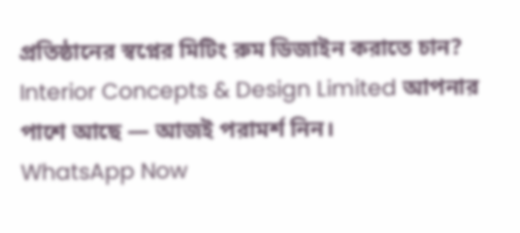প্রতিষ্ঠানের স্বপ্নের মিটিং রুম ডিজাইন করাতে চান?
Interior Concepts & Design Limited আপনার পাশে আছে — আজই পরামর্শ নিন।
WhatsApp Now